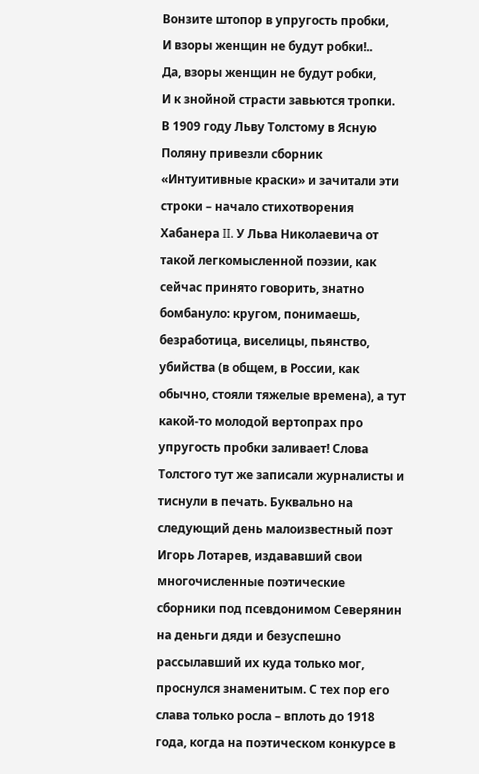Вонзите штопор в упругость пробки,
И взоры женщин не будут робки!..
Да, взоры женщин не будут робки,
И к знойной страсти завьются тропки.
В 1909 году Льву Толстому в Ясную Поляну привезли сборник «Интуитивные краски» и зачитали эти строки – начало стихотворения Хабанера II. У Льва Николаевича от такой легкомысленной поэзии, как сейчас принято говорить, знатно бомбануло: кругом, понимаешь, безработица, виселицы, пьянство, убийства (в общем, в России, как обычно, стояли тяжелые времена), а тут какой-то молодой вертопрах про упругость пробки заливает! Слова Толстого тут же записали журналисты и тиснули в печать. Буквально на следующий день малоизвестный поэт Игорь Лотарев, издававший свои многочисленные поэтические сборники под псевдонимом Северянин на деньги дяди и безуспешно рассылавший их куда только мог, проснулся знаменитым. С тех пор его слава только росла – вплоть до 1918 года, когда на поэтическом конкурсе в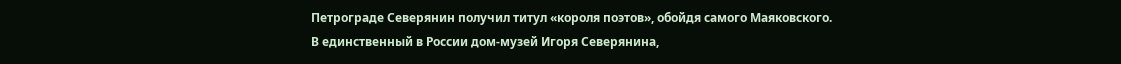Петрограде Северянин получил титул «короля поэтов», обойдя самого Маяковского.
В единственный в России дом-музей Игоря Северянина,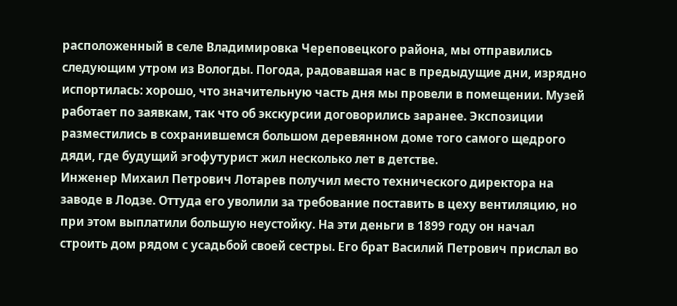расположенный в селе Владимировка Череповецкого района, мы отправились следующим утром из Вологды. Погода, радовавшая нас в предыдущие дни, изрядно испортилась: хорошо, что значительную часть дня мы провели в помещении. Музей работает по заявкам, так что об экскурсии договорились заранее. Экспозиции разместились в сохранившемся большом деревянном доме того самого щедрого дяди, где будущий эгофутурист жил несколько лет в детстве.
Инженер Михаил Петрович Лотарев получил место технического директора на заводе в Лодзе. Оттуда его уволили за требование поставить в цеху вентиляцию, но при этом выплатили большую неустойку. На эти деньги в 1899 году он начал строить дом рядом с усадьбой своей сестры. Его брат Василий Петрович прислал во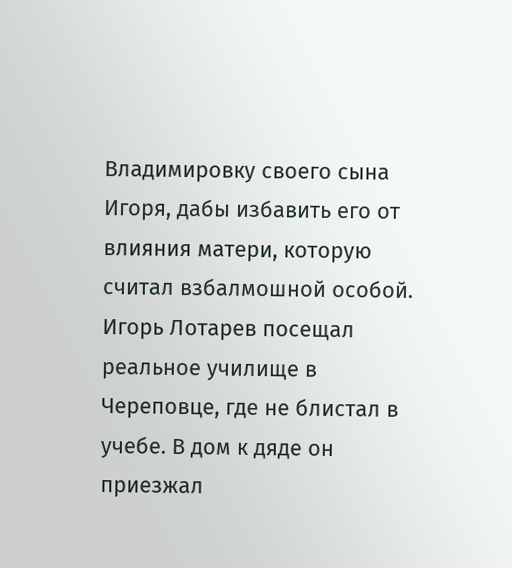Владимировку своего сына Игоря, дабы избавить его от влияния матери, которую считал взбалмошной особой. Игорь Лотарев посещал реальное училище в Череповце, где не блистал в учебе. В дом к дяде он приезжал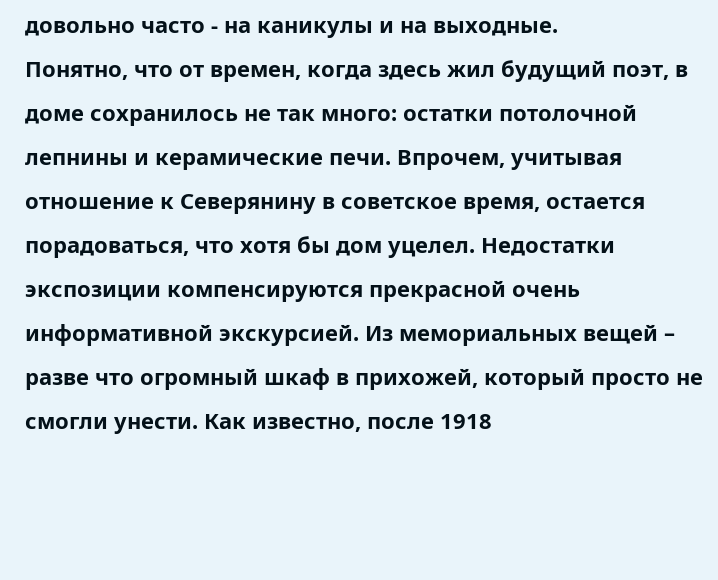довольно часто - на каникулы и на выходные.
Понятно, что от времен, когда здесь жил будущий поэт, в доме сохранилось не так много: остатки потолочной лепнины и керамические печи. Впрочем, учитывая отношение к Северянину в советское время, остается порадоваться, что хотя бы дом уцелел. Недостатки экспозиции компенсируются прекрасной очень информативной экскурсией. Из мемориальных вещей – разве что огромный шкаф в прихожей, который просто не смогли унести. Как известно, после 1918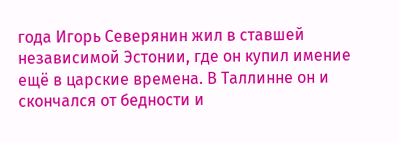года Игорь Северянин жил в ставшей независимой Эстонии, где он купил имение ещё в царские времена. В Таллинне он и скончался от бедности и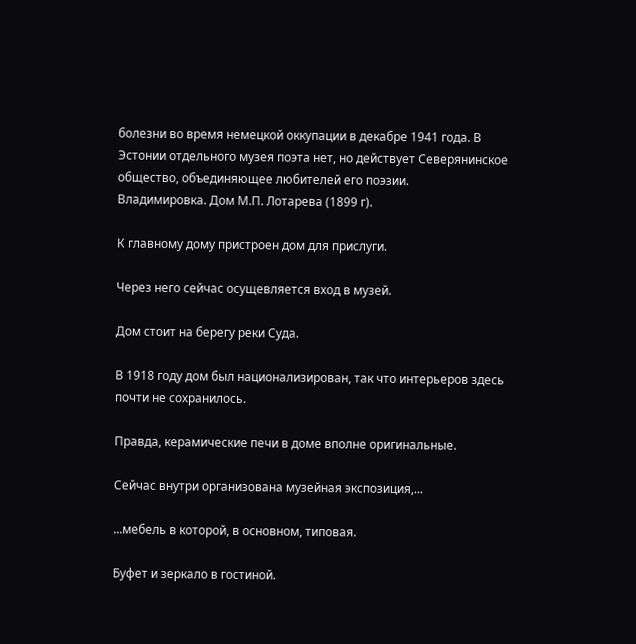болезни во время немецкой оккупации в декабре 1941 года. В Эстонии отдельного музея поэта нет, но действует Северянинское общество, объединяющее любителей его поэзии.
Владимировка. Дом М.П. Лотарева (1899 г).

К главному дому пристроен дом для прислуги.

Через него сейчас осущевляется вход в музей.

Дом стоит на берегу реки Суда.

В 1918 году дом был национализирован, так что интерьеров здесь почти не сохранилось.

Правда, керамические печи в доме вполне оригинальные.

Сейчас внутри организована музейная экспозиция,...

...мебель в которой, в основном, типовая.

Буфет и зеркало в гостиной.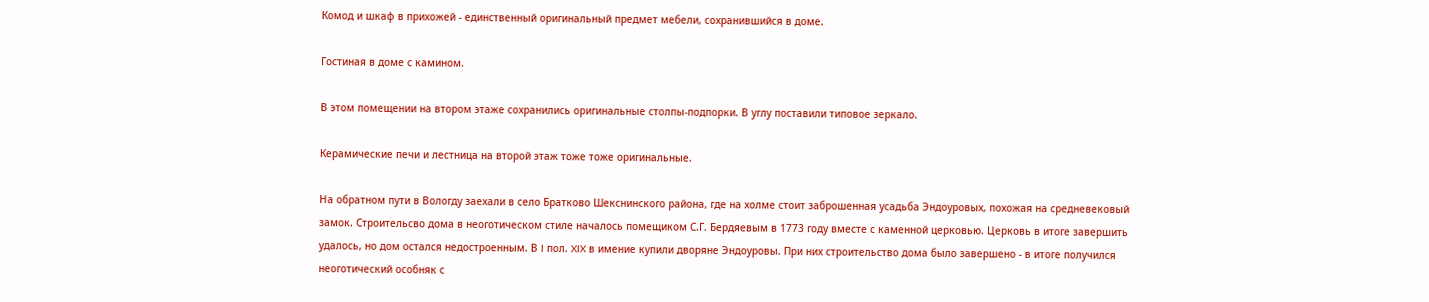Комод и шкаф в прихожей - единственный оригинальный предмет мебели, сохранившийся в доме.

Гостиная в доме с камином.

В этом помещении на втором этаже сохранились оригинальные столпы-подпорки. В углу поставили типовое зеркало.

Керамические печи и лестница на второй этаж тоже тоже оригинальные.

На обратном пути в Вологду заехали в село Братково Шекснинского района, где на холме стоит заброшенная усадьба Эндоуровых, похожая на средневековый замок. Строительсво дома в неоготическом стиле началось помещиком С.Г. Бердяевым в 1773 году вместе с каменной церковью. Церковь в итоге завершить удалось, но дом остался недостроенным. В I пол. XIX в имение купили дворяне Эндоуровы. При них строительство дома было завершено - в итоге получился неоготический особняк с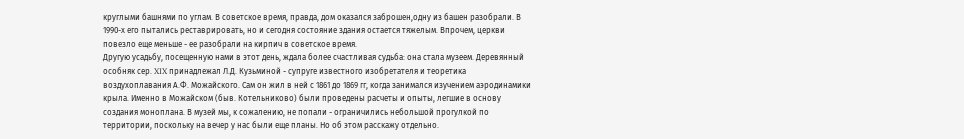круглыми башнями по углам. В советское время, правда, дом оказался заброшен,одну из башен разобрали. В 1990-х его пытались реставрировать, но и сегодня состояние здания остается тяжелым. Впрочем, церкви повезло еще меньше - ее разобрали на кирпич в советское время.
Другую усадьбу, посещенную нами в этот день, ждала более счастливая судьба: она стала музеем. Деревянный особняк сер. XIX принадлежал Л.Д. Кузьминой - супруге известного изобретателя и теоретика воздухоплавания А.Ф. Можайского. Сам он жил в ней с 1861 до 1869 гг, когда занимался изучением аэродинамики крыла. Именно в Можайском (быв. Котельниково) были проведены расчеты и опыты, легшие в основу создания моноплана. В музей мы, к сожалению, не попали - ограничились небольшой прогулкой по территории, поскольку на вечер у нас были еще планы. Но об этом расскажу отдельно.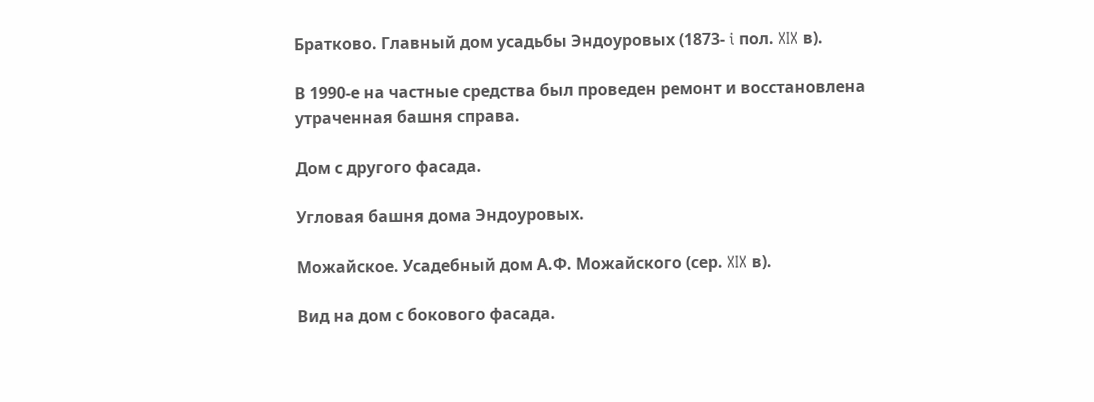Братково. Главный дом усадьбы Эндоуровых (1873- i пол. XIX в).

В 1990-е на частные средства был проведен ремонт и восстановлена утраченная башня справа.

Дом с другого фасада.

Угловая башня дома Эндоуровых.

Можайское. Усадебный дом А.Ф. Можайского (сер. XIX в).

Вид на дом с бокового фасада.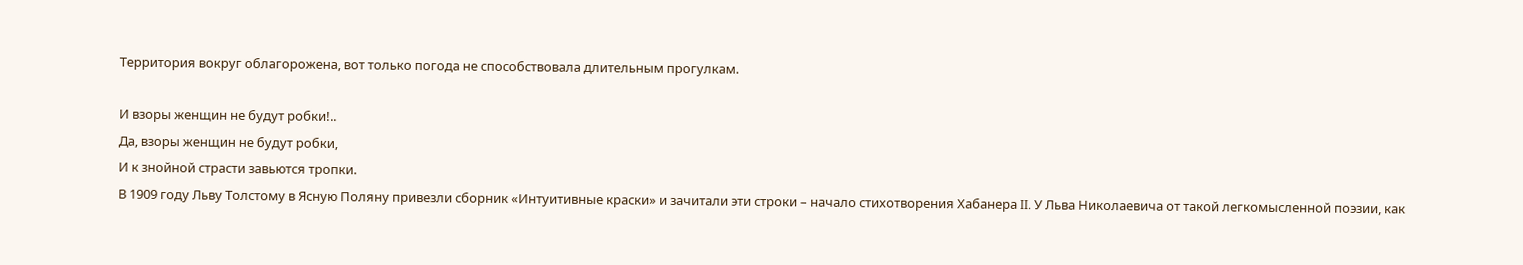Территория вокруг облагорожена, вот только погода не способствовала длительным прогулкам.

И взоры женщин не будут робки!..
Да, взоры женщин не будут робки,
И к знойной страсти завьются тропки.
В 1909 году Льву Толстому в Ясную Поляну привезли сборник «Интуитивные краски» и зачитали эти строки – начало стихотворения Хабанера II. У Льва Николаевича от такой легкомысленной поэзии, как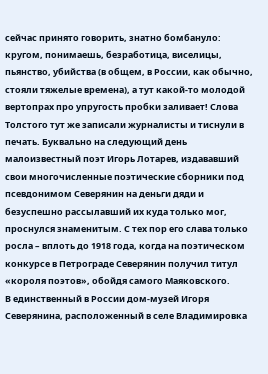сейчас принято говорить, знатно бомбануло: кругом, понимаешь, безработица, виселицы, пьянство, убийства (в общем, в России, как обычно, стояли тяжелые времена), а тут какой-то молодой вертопрах про упругость пробки заливает! Слова Толстого тут же записали журналисты и тиснули в печать. Буквально на следующий день малоизвестный поэт Игорь Лотарев, издававший свои многочисленные поэтические сборники под псевдонимом Северянин на деньги дяди и безуспешно рассылавший их куда только мог, проснулся знаменитым. С тех пор его слава только росла – вплоть до 1918 года, когда на поэтическом конкурсе в Петрограде Северянин получил титул «короля поэтов», обойдя самого Маяковского.
В единственный в России дом-музей Игоря Северянина, расположенный в селе Владимировка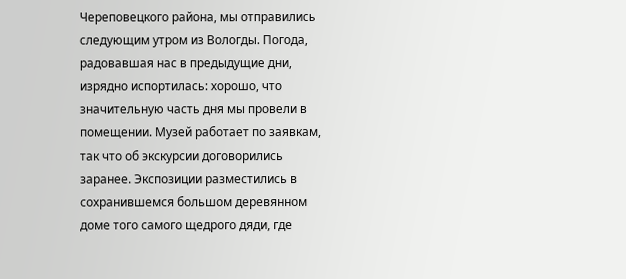Череповецкого района, мы отправились следующим утром из Вологды. Погода, радовавшая нас в предыдущие дни, изрядно испортилась: хорошо, что значительную часть дня мы провели в помещении. Музей работает по заявкам, так что об экскурсии договорились заранее. Экспозиции разместились в сохранившемся большом деревянном доме того самого щедрого дяди, где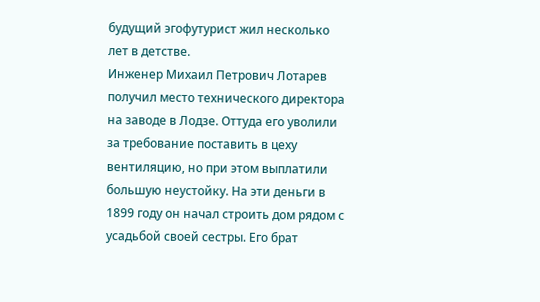будущий эгофутурист жил несколько лет в детстве.
Инженер Михаил Петрович Лотарев получил место технического директора на заводе в Лодзе. Оттуда его уволили за требование поставить в цеху вентиляцию, но при этом выплатили большую неустойку. На эти деньги в 1899 году он начал строить дом рядом с усадьбой своей сестры. Его брат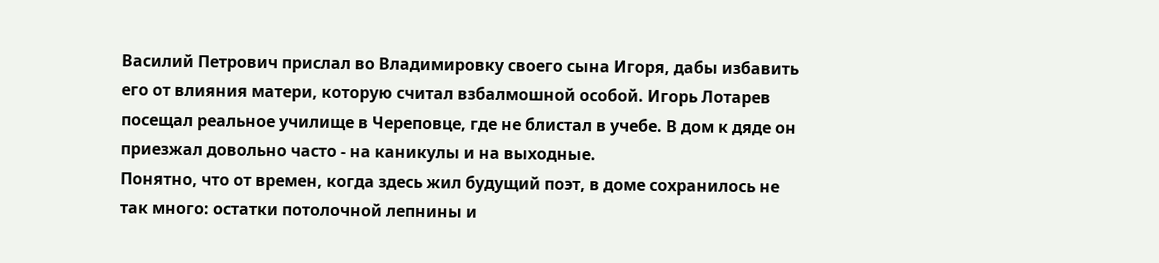Василий Петрович прислал во Владимировку своего сына Игоря, дабы избавить его от влияния матери, которую считал взбалмошной особой. Игорь Лотарев посещал реальное училище в Череповце, где не блистал в учебе. В дом к дяде он приезжал довольно часто - на каникулы и на выходные.
Понятно, что от времен, когда здесь жил будущий поэт, в доме сохранилось не так много: остатки потолочной лепнины и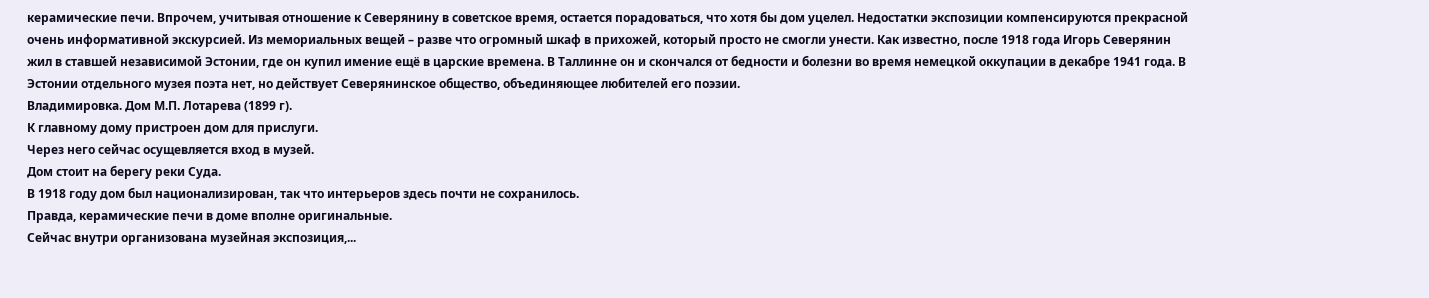керамические печи. Впрочем, учитывая отношение к Северянину в советское время, остается порадоваться, что хотя бы дом уцелел. Недостатки экспозиции компенсируются прекрасной очень информативной экскурсией. Из мемориальных вещей – разве что огромный шкаф в прихожей, который просто не смогли унести. Как известно, после 1918 года Игорь Северянин жил в ставшей независимой Эстонии, где он купил имение ещё в царские времена. В Таллинне он и скончался от бедности и болезни во время немецкой оккупации в декабре 1941 года. В Эстонии отдельного музея поэта нет, но действует Северянинское общество, объединяющее любителей его поэзии.
Владимировка. Дом М.П. Лотарева (1899 г).
К главному дому пристроен дом для прислуги.
Через него сейчас осущевляется вход в музей.
Дом стоит на берегу реки Суда.
В 1918 году дом был национализирован, так что интерьеров здесь почти не сохранилось.
Правда, керамические печи в доме вполне оригинальные.
Сейчас внутри организована музейная экспозиция,...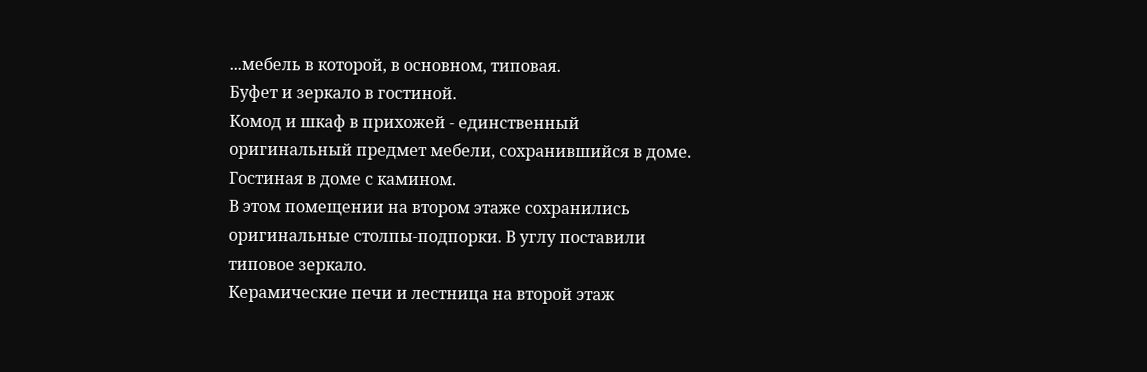...мебель в которой, в основном, типовая.
Буфет и зеркало в гостиной.
Комод и шкаф в прихожей - единственный оригинальный предмет мебели, сохранившийся в доме.
Гостиная в доме с камином.
В этом помещении на втором этаже сохранились оригинальные столпы-подпорки. В углу поставили типовое зеркало.
Керамические печи и лестница на второй этаж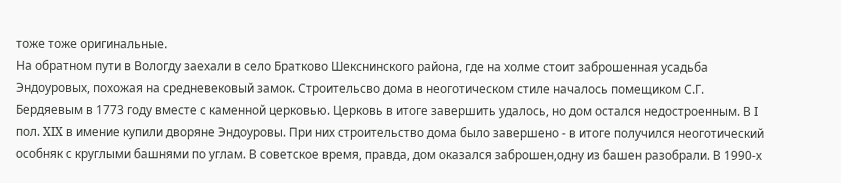тоже тоже оригинальные.
На обратном пути в Вологду заехали в село Братково Шекснинского района, где на холме стоит заброшенная усадьба Эндоуровых, похожая на средневековый замок. Строительсво дома в неоготическом стиле началось помещиком С.Г. Бердяевым в 1773 году вместе с каменной церковью. Церковь в итоге завершить удалось, но дом остался недостроенным. В I пол. XIX в имение купили дворяне Эндоуровы. При них строительство дома было завершено - в итоге получился неоготический особняк с круглыми башнями по углам. В советское время, правда, дом оказался заброшен,одну из башен разобрали. В 1990-х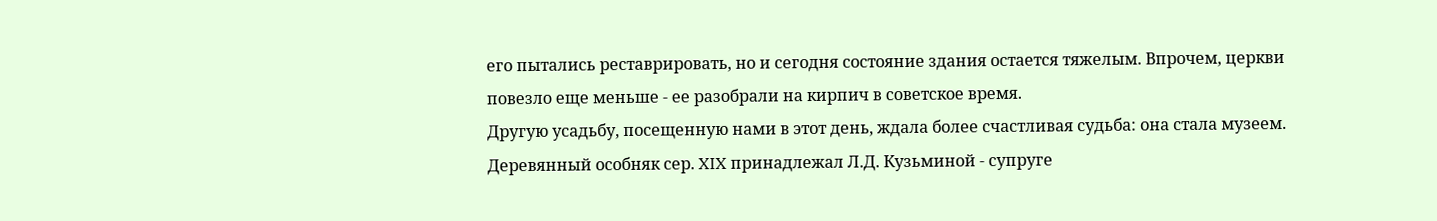его пытались реставрировать, но и сегодня состояние здания остается тяжелым. Впрочем, церкви повезло еще меньше - ее разобрали на кирпич в советское время.
Другую усадьбу, посещенную нами в этот день, ждала более счастливая судьба: она стала музеем. Деревянный особняк сер. XIX принадлежал Л.Д. Кузьминой - супруге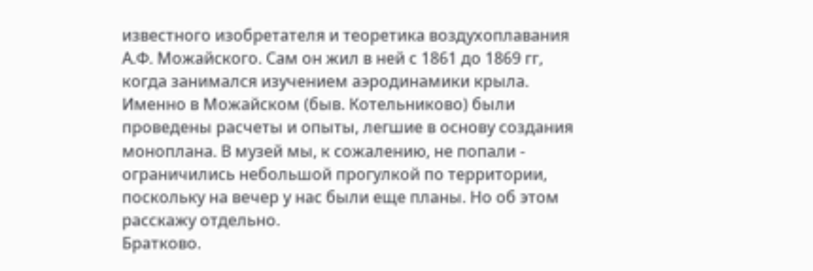известного изобретателя и теоретика воздухоплавания А.Ф. Можайского. Сам он жил в ней с 1861 до 1869 гг, когда занимался изучением аэродинамики крыла. Именно в Можайском (быв. Котельниково) были проведены расчеты и опыты, легшие в основу создания моноплана. В музей мы, к сожалению, не попали - ограничились небольшой прогулкой по территории, поскольку на вечер у нас были еще планы. Но об этом расскажу отдельно.
Братково.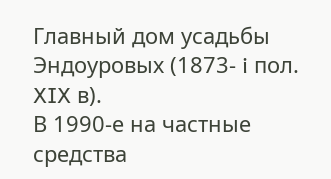Главный дом усадьбы Эндоуровых (1873- i пол. XIX в).
В 1990-е на частные средства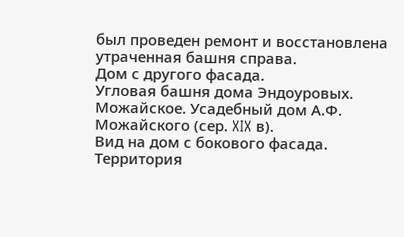был проведен ремонт и восстановлена утраченная башня справа.
Дом с другого фасада.
Угловая башня дома Эндоуровых.
Можайское. Усадебный дом А.Ф. Можайского (сер. XIX в).
Вид на дом с бокового фасада.
Территория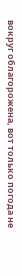вокруг облагорожена, вот только погода не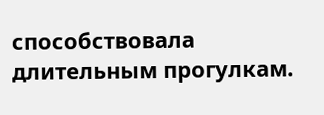способствовала длительным прогулкам.